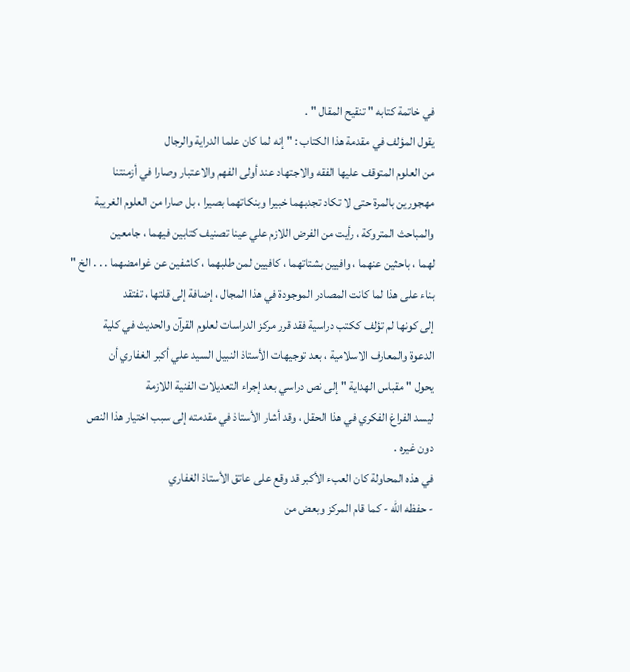في خاتمة كتابه " تنقيح المقال " .
يقول المؤلف في مقدمة هذا الكتاب : " إنه لما كان علما الدراية والرجال
من العلوم المتوقف عليها الفقه والاجتهاد عند أولى الفهم والاعتبار وصارا في أزمنتنا
مهجورين بالمرة حتى لا تكاد تجدبهما خبيرا وبنكاتهما بصيرا ، بل صارا من العلوم الغريبة
والمباحث المتروكة ، رأيت من الفرض اللازم علي عينا تصنيف كتابين فيهما ، جامعين
لهما ، باحثين عنهما ، وافيين بشتاتهما ، كافيين لمن طلبهما ، كاشفين عن غوامضهما . . . الخ "
بناء على هذا لما كانت المصادر الموجودة في هذا المجال ، إضافة إلى قلتها ، تفتقد
إلى كونها لم تؤلف ككتب دراسية فقد قرر مركز الدراسات لعلوم القرآن والحديث في كلية
الدعوة والمعارف الاسلامية ، بعد توجيهات الأستاذ النبيل السيد علي أكبر الغفاري أن
يحول " مقباس الهداية " إلى نص دراسي بعد إجراء التعديلات الفنية اللازمة
ليسد الفراغ الفكري في هذا الحقل ، وقد أشار الأستاذ في مقدمته إلى سبب اختيار هذا النص
دون غيره .
في هذه المحاولة كان العبء الأكبر قد وقع على عاتق الأستاذ الغفاري
- حفظه الله - كما قام المركز وبعض من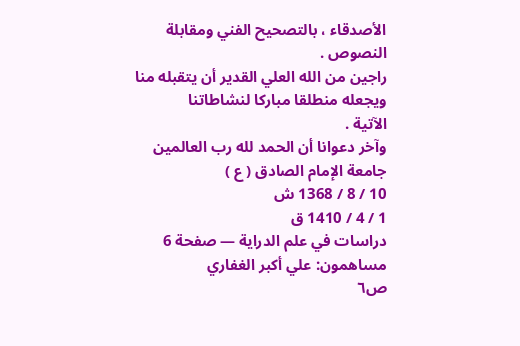الأصدقاء ، بالتصحيح الفني ومقابلة
النصوص .
راجين من الله العلي القدير أن يتقبله منا ويجعله منطلقا مباركا لنشاطاتنا
الآتية .
وآخر دعوانا أن الحمد لله رب العالمين
جامعة الإمام الصادق ( ع )
10 / 8 / 1368 ش
1 / 4 / 1410 ق
دراسات في علم الدراية — صفحة 6
مساهمون: علي أكبر الغفاري
ص٦